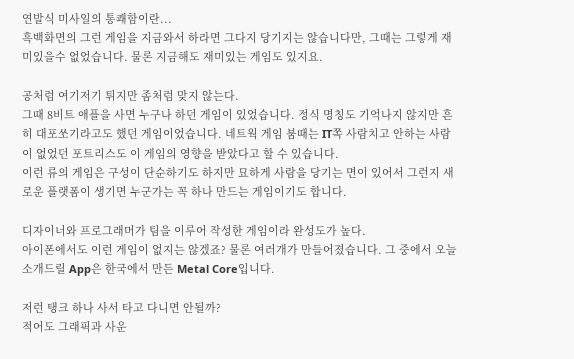연발식 미사일의 통쾌함이란...
흑백화면의 그런 게임을 지금와서 하라면 그다지 당기지는 않습니다만, 그때는 그렇게 재미있을수 없었습니다. 물론 지금해도 재미있는 게임도 있지요.

공처럼 여기저기 튀지만 좀처럼 맞지 않는다.
그때 8비트 애플을 사면 누구나 하던 게임이 있었습니다. 정식 명칭도 기억나지 않지만 흔히 대포쏘기라고도 했던 게임이었습니다. 네트웍 게임 붐때는 IT쪽 사람치고 안하는 사람이 없었던 포트리스도 이 게임의 영향을 받았다고 할 수 있습니다.
이런 류의 게임은 구성이 단순하기도 하지만 묘하게 사람을 당기는 면이 있어서 그런지 새로운 플랫폼이 생기면 누군가는 꼭 하나 만드는 게임이기도 합니다.

디자이너와 프로그래머가 팀을 이루어 작성한 게임이라 완성도가 높다.
아이폰에서도 이런 게임이 없지는 않겠죠? 물론 여러개가 만들어졌습니다. 그 중에서 오늘 소개드릴 App은 한국에서 만든 Metal Core입니다.

저런 탱크 하나 사서 타고 다니면 안될까?
적어도 그래픽과 사운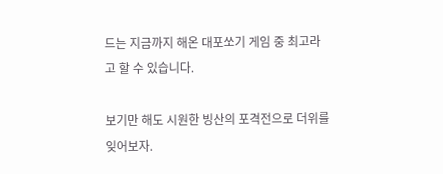드는 지금까지 해온 대포쏘기 게임 중 최고라고 할 수 있습니다.

보기만 해도 시원한 빙산의 포격전으로 더위를 잊어보자.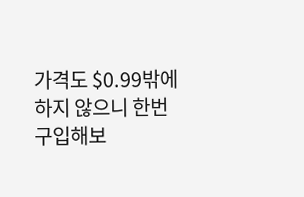가격도 $0.99밖에 하지 않으니 한번 구입해보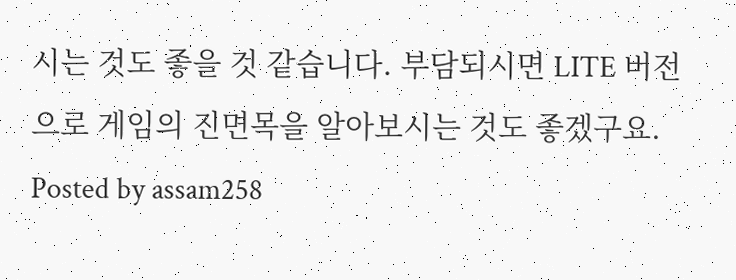시는 것도 좋을 것 같습니다. 부담되시면 LITE 버전으로 게임의 진면목을 알아보시는 것도 좋겠구요.
Posted by assam258